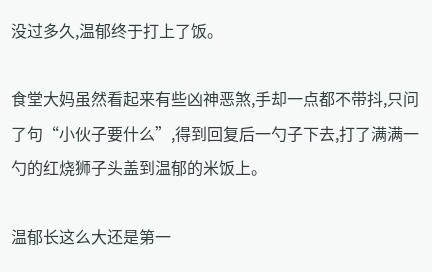没过多久,温郁终于打上了饭。

食堂大妈虽然看起来有些凶神恶煞,手却一点都不带抖,只问了句“小伙子要什么”,得到回复后一勺子下去,打了满满一勺的红烧狮子头盖到温郁的米饭上。

温郁长这么大还是第一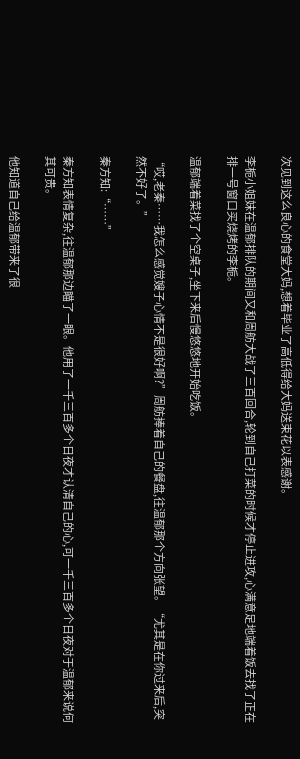次见到这么良心的食堂大妈,想着毕业了高低得给大妈送束花以表感谢。

李栀小姐妹在温郁排队的期间又和周舫大战了三百回合,轮到自己打菜的时候才停止进攻,心满意足地端着饭去找了正在排一号窗口买烧烤的李栀。

温郁端着菜找了个空桌子,坐下来后慢悠悠地开始吃饭。

“哎,老秦……我怎么感觉嫂子心情不是很好啊?”周舫捧着自己的餐盘,往温郁那个方向张望。“尤其是在你过来后,突然不好了。”

秦方知:“……”

秦方知表情复杂,往温郁那边瞄了一眼。他用了一千三百多个日夜才认清自己的心,可一千三百多个日夜对于温郁来说何其可贵。

他知道自己给温郁带来了很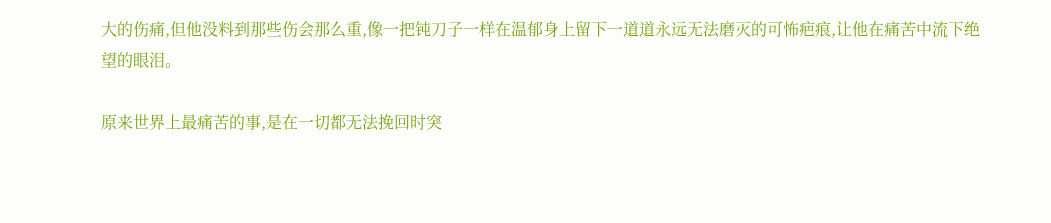大的伤痛,但他没料到那些伤会那么重,像一把钝刀子一样在温郁身上留下一道道永远无法磨灭的可怖疤痕,让他在痛苦中流下绝望的眼泪。

原来世界上最痛苦的事,是在一切都无法挽回时突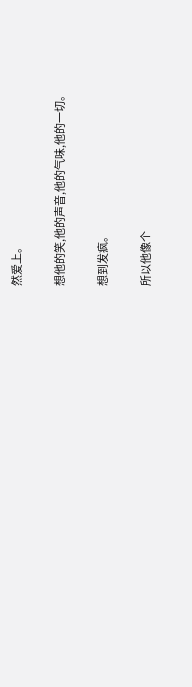然爱上。

想他的笑,他的声音,他的气味,他的一切。

想到发疯。

所以他像个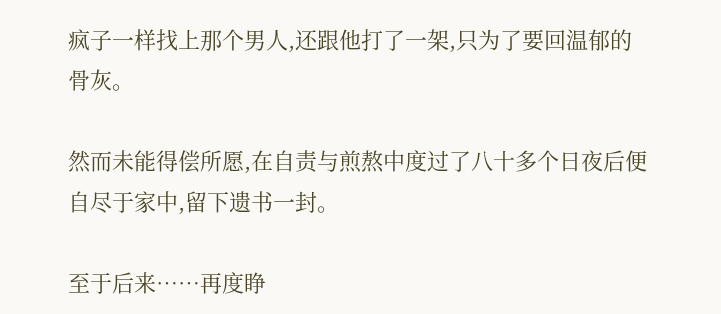疯子一样找上那个男人,还跟他打了一架,只为了要回温郁的骨灰。

然而未能得偿所愿,在自责与煎熬中度过了八十多个日夜后便自尽于家中,留下遗书一封。

至于后来……再度睁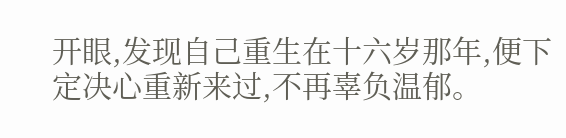开眼,发现自己重生在十六岁那年,便下定决心重新来过,不再辜负温郁。